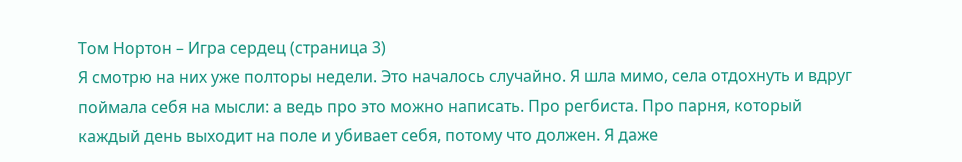Том Нортон – Игра сердец (страница 3)
Я смотрю на них уже полторы недели. Это началось случайно. Я шла мимо, села отдохнуть и вдруг поймала себя на мысли: а ведь про это можно написать. Про регбиста. Про парня, который каждый день выходит на поле и убивает себя, потому что должен. Я даже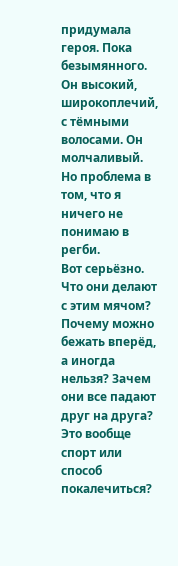придумала героя. Пока безымянного. Он высокий, широкоплечий, с тёмными волосами. Он молчаливый.
Но проблема в том, что я ничего не понимаю в регби.
Вот серьёзно. Что они делают с этим мячом? Почему можно бежать вперёд, а иногда нельзя? Зачем они все падают друг на друга? Это вообще спорт или способ покалечиться?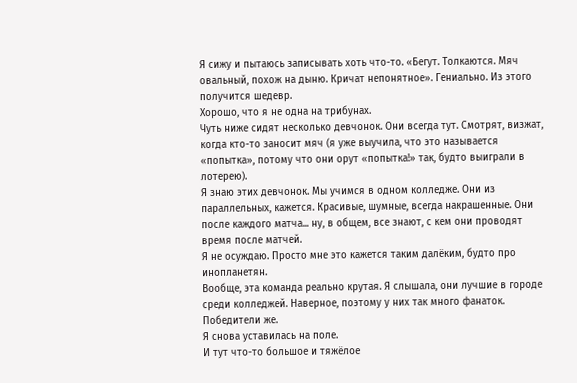Я сижу и пытаюсь записывать хоть что-то. «Бегут. Толкаются. Мяч овальный, похож на дыню. Кричат непонятное». Гениально. Из этого получится шедевр.
Хорошо, что я не одна на трибунах.
Чуть ниже сидят несколько девчонок. Они всегда тут. Смотрят, визжат, когда кто-то заносит мяч (я уже выучила, что это называется «попытка», потому что они орут «попытка!» так, будто выиграли в лотерею).
Я знаю этих девчонок. Мы учимся в одном колледже. Они из параллельных, кажется. Красивые, шумные, всегда накрашенные. Они после каждого матча... ну, в общем, все знают, с кем они проводят время после матчей.
Я не осуждаю. Просто мне это кажется таким далёким, будто про инопланетян.
Вообще, эта команда реально крутая. Я слышала, они лучшие в городе среди колледжей. Наверное, поэтому у них так много фанаток. Победители же.
Я снова уставилась на поле.
И тут что-то большое и тяжёлое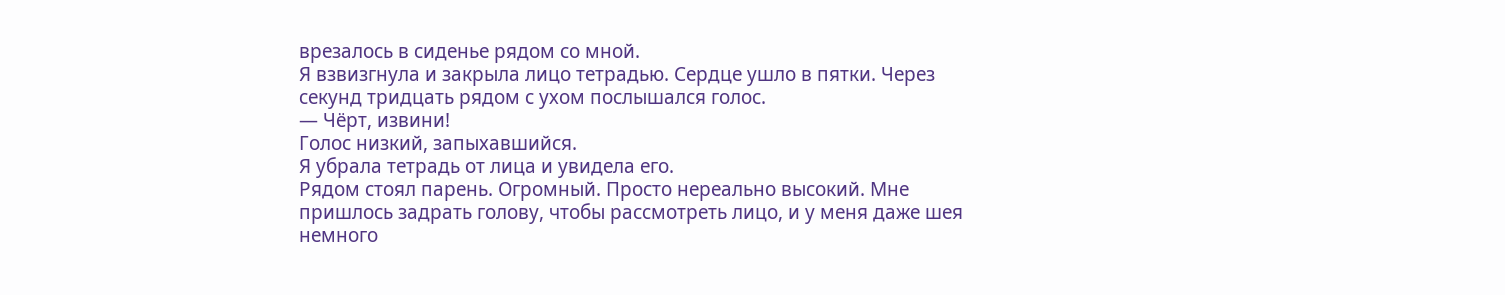врезалось в сиденье рядом со мной.
Я взвизгнула и закрыла лицо тетрадью. Сердце ушло в пятки. Через секунд тридцать рядом с ухом послышался голос.
— Чёрт, извини!
Голос низкий, запыхавшийся.
Я убрала тетрадь от лица и увидела его.
Рядом стоял парень. Огромный. Просто нереально высокий. Мне пришлось задрать голову, чтобы рассмотреть лицо, и у меня даже шея немного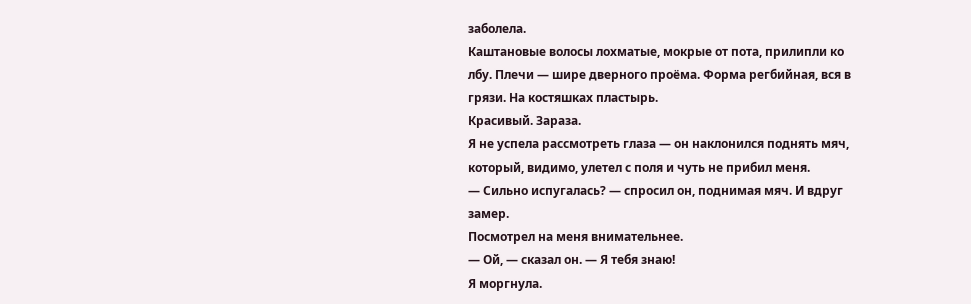заболела.
Каштановые волосы лохматые, мокрые от пота, прилипли ко лбу. Плечи — шире дверного проёма. Форма регбийная, вся в грязи. На костяшках пластырь.
Красивый. Зараза.
Я не успела рассмотреть глаза — он наклонился поднять мяч, который, видимо, улетел с поля и чуть не прибил меня.
— Сильно испугалась? — спросил он, поднимая мяч. И вдруг замер.
Посмотрел на меня внимательнее.
— Ой, — сказал он. — Я тебя знаю!
Я моргнула.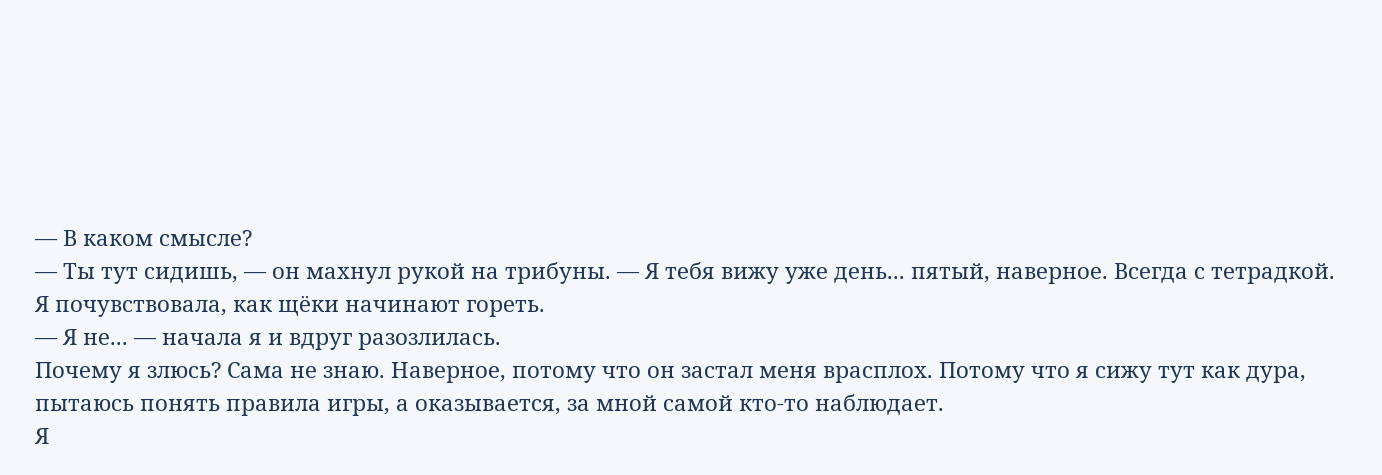— В каком смысле?
— Ты тут сидишь, — он махнул рукой на трибуны. — Я тебя вижу уже день... пятый, наверное. Всегда с тетрадкой.
Я почувствовала, как щёки начинают гореть.
— Я не... — начала я и вдруг разозлилась.
Почему я злюсь? Сама не знаю. Наверное, потому что он застал меня врасплох. Потому что я сижу тут как дура, пытаюсь понять правила игры, а оказывается, за мной самой кто-то наблюдает.
Я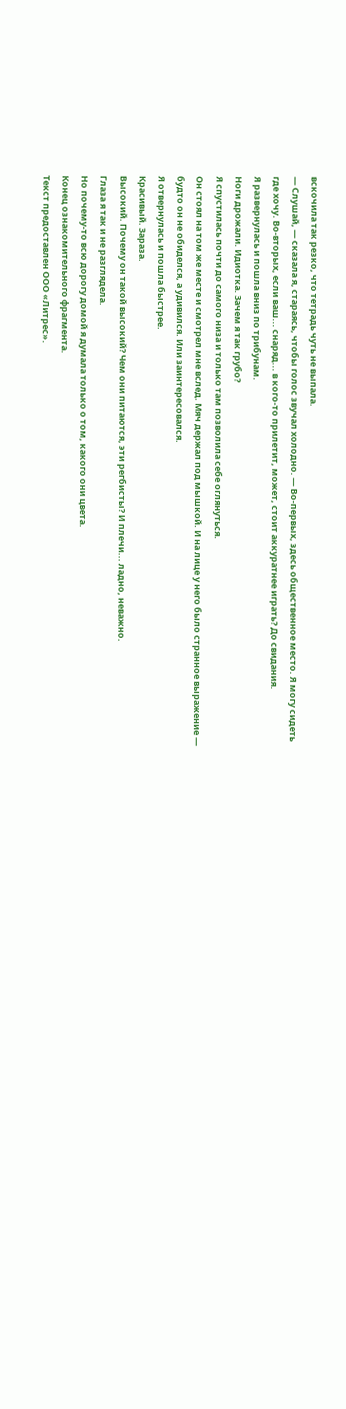вскочила так резко, что тетрадь чуть не выпала.
— Слушай, — сказала я, стараясь, чтобы голос звучал холодно. — Во-первых, здесь общественное место. Я могу сидеть где хочу. Во-вторых, если ваш... снаряд... в кого-то прилетит, может, стоит аккуратнее играть? До свидания.
Я развернулась и пошла вниз по трибунам.
Ноги дрожали. Идиотка. Зачем я так грубо?
Я спустилась почти до самого низа и только там позволила себе оглянуться.
Он стоял на том же месте и смотрел мне вслед. Мяч держал под мышкой. И на лице у него было странное выражение — будто он не обиделся, а удивился. Или заинтересовался.
Я отвернулась и пошла быстрее.
Красивый. Зараза.
Высокий. Почему он такой высокий? Чем они питаются, эти регбисты? И плечи... ладно, неважно.
Глаза я так и не разглядела.
Но почему-то всю дорогу домой я думала только о том, какого они цвета.
Конец ознакомительного фрагмента.
Текст предоставлен ООО «Литрес».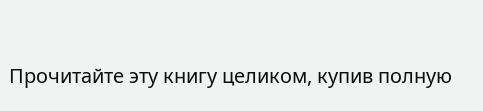Прочитайте эту книгу целиком, купив полную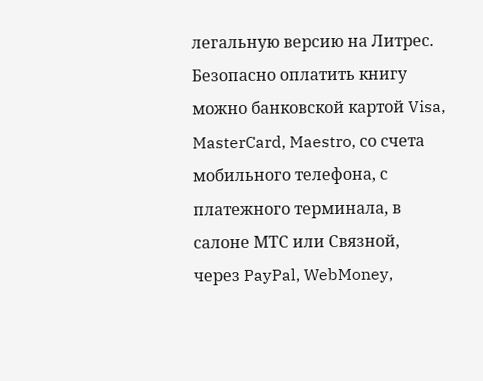легальную версию на Литрес.
Безопасно оплатить книгу можно банковской картой Visa, MasterCard, Maestro, со счета мобильного телефона, с платежного терминала, в салоне МТС или Связной, через PayPal, WebMoney,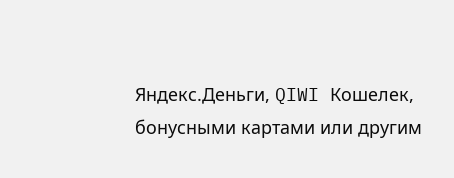Яндекс.Деньги, QIWI Кошелек, бонусными картами или другим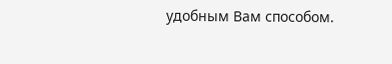удобным Вам способом.